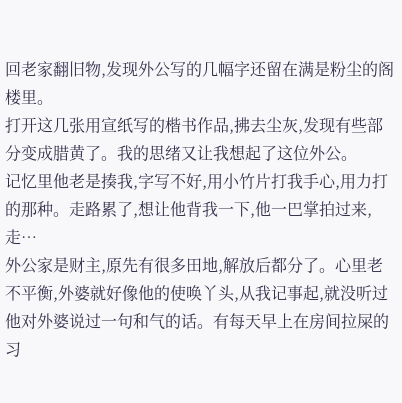回老家翻旧物,发现外公写的几幅字还留在满是粉尘的阁楼里。
打开这几张用宣纸写的楷书作品,拂去尘灰,发现有些部分变成腊黄了。我的思绪又让我想起了这位外公。
记忆里他老是揍我,字写不好,用小竹片打我手心,用力打的那种。走路累了,想让他背我一下,他一巴掌拍过来,走…
外公家是财主,原先有很多田地,解放后都分了。心里老不平衡,外婆就好像他的使唤丫头,从我记事起,就没听过他对外婆说过一句和气的话。有每天早上在房间拉屎的习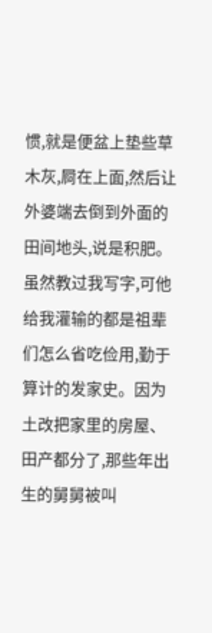惯,就是便盆上垫些草木灰,屙在上面,然后让外婆端去倒到外面的田间地头,说是积肥。
虽然教过我写字,可他给我灌输的都是祖辈们怎么省吃俭用,勤于算计的发家史。因为土改把家里的房屋、田产都分了,那些年出生的舅舅被叫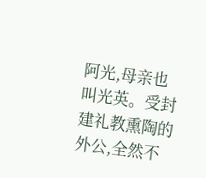阿光,母亲也叫光英。受封建礼教熏陶的外公,全然不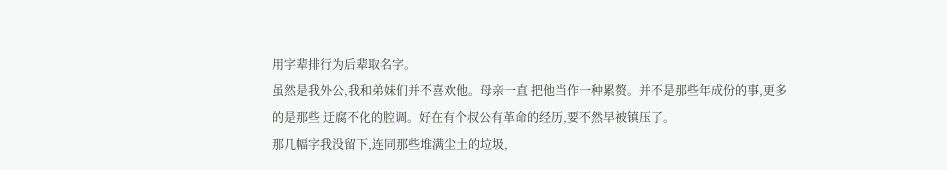用字辈排行为后辈取名字。
虽然是我外公,我和弟妹们并不喜欢他。母亲一直 把他当作一种累赘。并不是那些年成份的事,更多的是那些 迂腐不化的腔调。好在有个叔公有革命的经历,要不然早被镇压了。
那几幅字我没留下,连同那些堆满尘土的垃圾,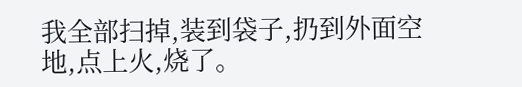我全部扫掉,装到袋子,扔到外面空地,点上火,烧了。